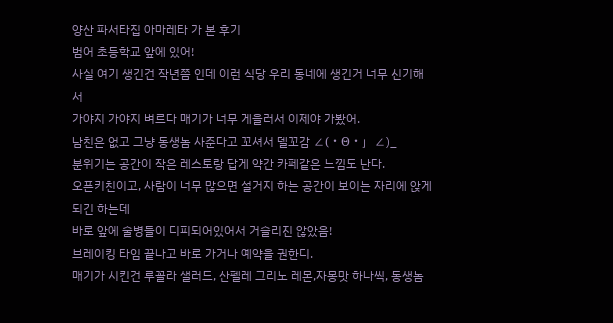양산 파서타집 아마레타 가 본 후기
범어 초등학교 앞에 있어!
사실 여기 생긴건 작년쯤 인데 이런 식당 우리 동네에 생긴거 너무 신기해서
가야지 가야지 벼르다 매기가 너무 게을러서 이제야 가봤어.
남친은 없고 그냥 동생놈 사준다고 꼬셔서 델꼬감 ∠(・Θ・」∠)_
분위기는 공간이 작은 레스토랑 답게 약간 카페같은 느낌도 난다.
오픈키친이고, 사람이 너무 많으면 설거지 하는 공간이 보이는 자리에 앉게 되긴 하는데
바로 앞에 술병들이 디피되어있어서 거슬리진 않았음!
브레이킹 타임 끝나고 바로 가거나 예약을 권한디.
매기가 시킨건 루꼴라 샐러드, 산펠레 그리노 레몬,자몽맛 하나씩, 동생놈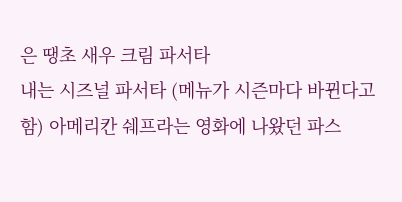은 땡초 새우 크림 파서타
내는 시즈널 파서타 (메뉴가 시즌마다 바뀐다고 함) 아메리칸 쉐프라는 영화에 나왔던 파스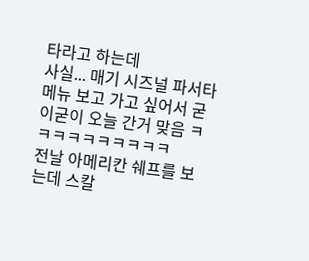타라고 하는데
사실... 매기 시즈널 파서타 메뉴 보고 가고 싶어서 굳이굳이 오늘 간거 맞음 ㅋㅋㅋㅋㅋㅋㅋㅋㅋㅋ
전날 아메리칸 쉐프를 보는데 스칼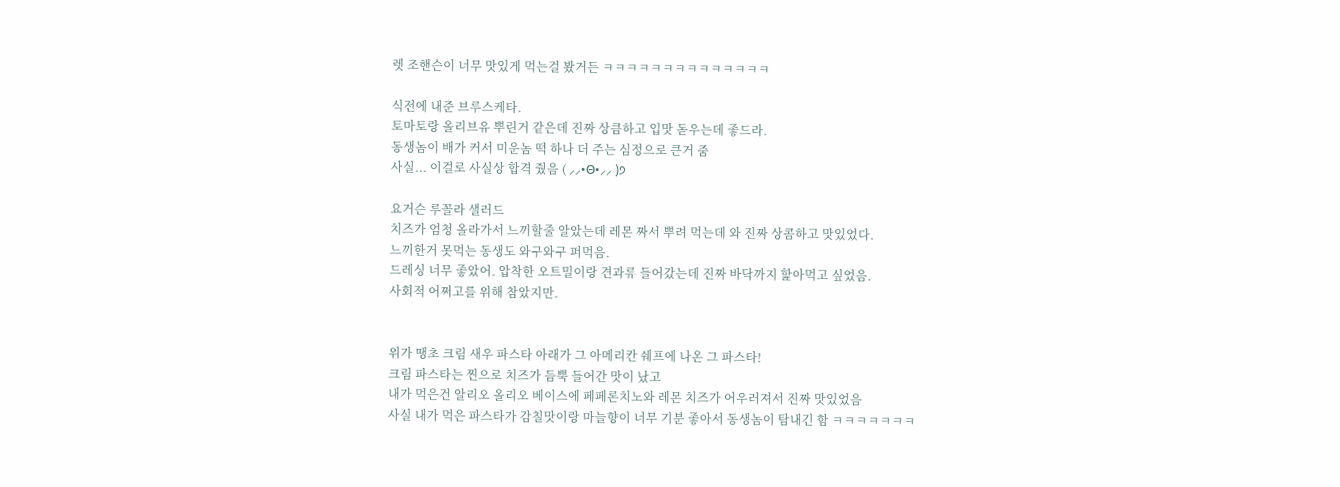렛 조핸슨이 너무 맛있게 먹는걸 봤거든 ㅋㅋㅋㅋㅋㅋㅋㅋㅋㅋㅋㅋㅋㅋ

식전에 내준 브루스케타.
토마토랑 올리브유 뿌린거 같은데 진짜 상큼하고 입맛 돋우는데 좋드라.
동생놈이 배가 커서 미운놈 떡 하나 더 주는 심정으로 큰거 줌
사실... 이걸로 사실상 합격 줬음 ( ⸝⸝•Θ•⸝⸝ )੭

요거슨 루꼴라 샐러드
치즈가 엄청 올라가서 느끼할줄 알았는데 레몬 짜서 뿌려 먹는데 와 진짜 상콤하고 맛있었다.
느끼한거 못먹는 동생도 와구와구 퍼먹음.
드레싱 너무 좋았어. 압착한 오트밀이랑 견과류 들어갔는데 진짜 바닥까지 핥아먹고 싶었음.
사회적 어쩌고를 위해 참았지만.


위가 땡초 크림 새우 파스타 아래가 그 아메리칸 쉐프에 나온 그 파스타!
크림 파스타는 찐으로 치즈가 듬뿍 들어간 맛이 났고
내가 먹은건 알리오 올리오 베이스에 페페론치노와 레몬 치즈가 어우러져서 진짜 맛있었음
사실 내가 먹은 파스타가 감칠맛이랑 마늘향이 너무 기분 좋아서 동생놈이 탐내긴 함 ㅋㅋㅋㅋㅋㅋㅋ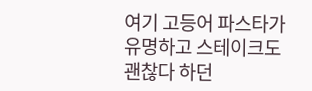여기 고등어 파스타가 유명하고 스테이크도 괜찮다 하던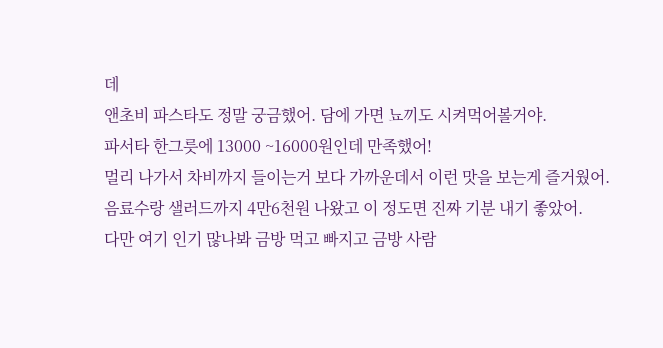데
앤초비 파스타도 정말 궁금했어. 담에 가면 뇨끼도 시켜먹어볼거야.
파서타 한그릇에 13000 ~16000원인데 만족했어!
멀리 나가서 차비까지 들이는거 보다 가까운데서 이런 맛을 보는게 즐거웠어.
음료수랑 샐러드까지 4만6천원 나왔고 이 정도면 진짜 기분 내기 좋았어.
다만 여기 인기 많나봐 금방 먹고 빠지고 금방 사람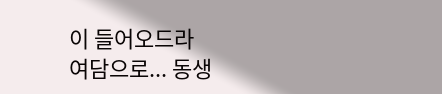이 들어오드라
여담으로... 동생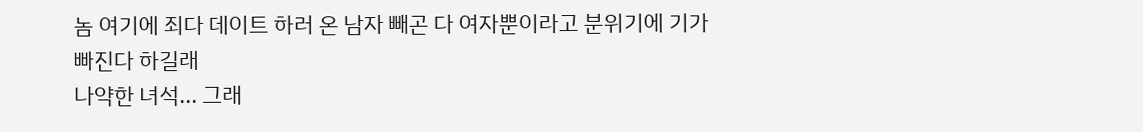놈 여기에 죄다 데이트 하러 온 남자 빼곤 다 여자뿐이라고 분위기에 기가 빠진다 하길래
나약한 녀석... 그래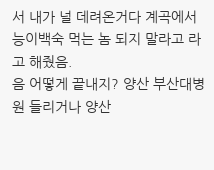서 내가 널 데려온거다 계곡에서 능이백숙 먹는 놈 되지 말라고 라고 해줬음.
음 어떻게 끝내지? 양산 부산대병원 들리거나 양산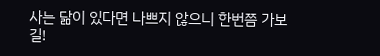사는 닮이 있다면 나쁘지 않으니 한번쯤 가보길!